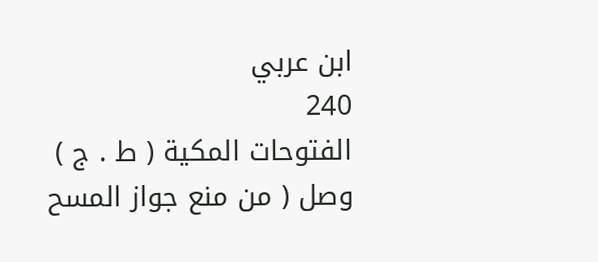ابن عربي
240
الفتوحات المكية ( ط . ج )
وصل ( من منع جواز المسح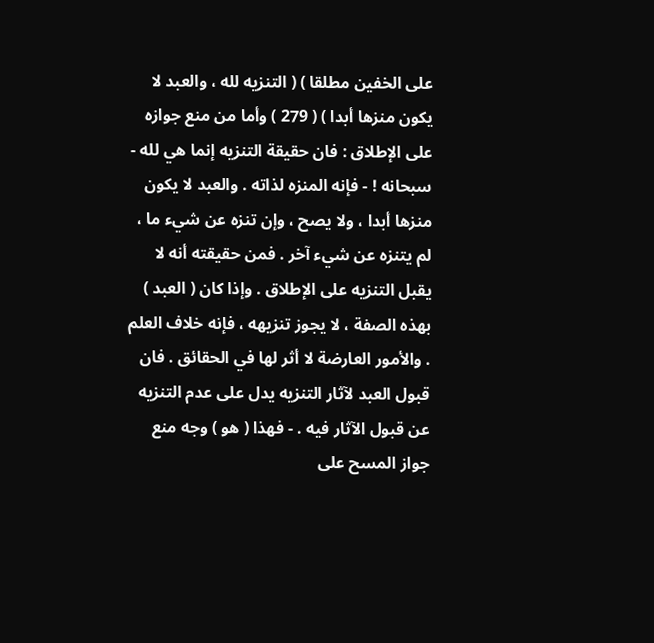على الخفين مطلقا ) ( التنزيه لله ، والعبد لا يكون منزها أبدا ) ( 279 ) وأما من منع جوازه على الإطلاق : فان حقيقة التنزيه إنما هي لله - سبحانه ! - فإنه المنزه لذاته . والعبد لا يكون منزها أبدا ، ولا يصح ، وإن تنزه عن شيء ما ، لم يتنزه عن شيء آخر . فمن حقيقته أنه لا يقبل التنزيه على الإطلاق . وإذا كان ( العبد ) بهذه الصفة ، لا يجوز تنزيهه ، فإنه خلاف العلم . والأمور العارضة لا أثر لها في الحقائق . فان قبول العبد لآثار التنزيه يدل على عدم التنزيه عن قبول الآثار فيه . - فهذا ( هو ) وجه منع جواز المسح على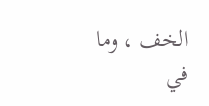الخف ، وما في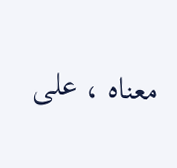معناه ، على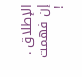الإطلاق . إن فهمت !